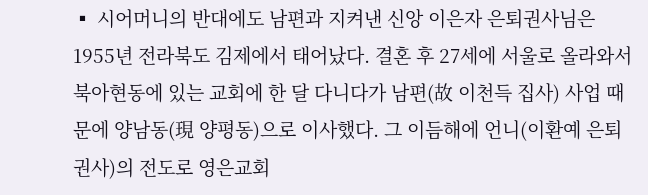▪ 시어머니의 반대에도 남편과 지켜낸 신앙 이은자 은퇴권사님은 1955년 전라북도 김제에서 태어났다. 결혼 후 27세에 서울로 올라와서 북아현동에 있는 교회에 한 달 다니다가 남편(故 이천득 집사) 사업 때문에 양남동(現 양평동)으로 이사했다. 그 이듬해에 언니(이환예 은퇴권사)의 전도로 영은교회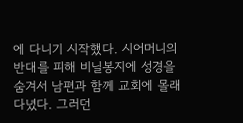에 다니기 시작했다. 시어머니의 반대를 피해 비닐봉지에 성경을 숨겨서 남편과 함께 교회에 몰래 다녔다. 그러던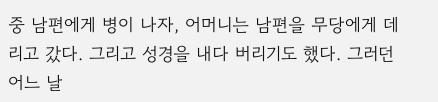중 남편에게 병이 나자, 어머니는 남편을 무당에게 데리고 갔다. 그리고 성경을 내다 버리기도 했다. 그러던 어느 날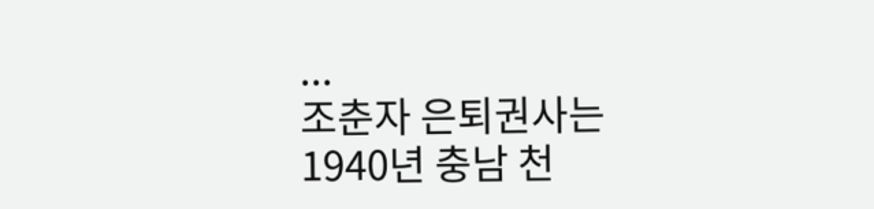...
조춘자 은퇴권사는 1940년 충남 천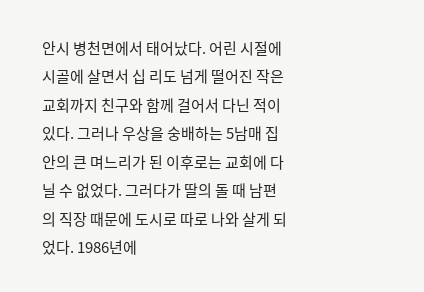안시 병천면에서 태어났다. 어린 시절에 시골에 살면서 십 리도 넘게 떨어진 작은 교회까지 친구와 함께 걸어서 다닌 적이 있다. 그러나 우상을 숭배하는 5남매 집안의 큰 며느리가 된 이후로는 교회에 다닐 수 없었다. 그러다가 딸의 돌 때 남편의 직장 때문에 도시로 따로 나와 살게 되었다. 1986년에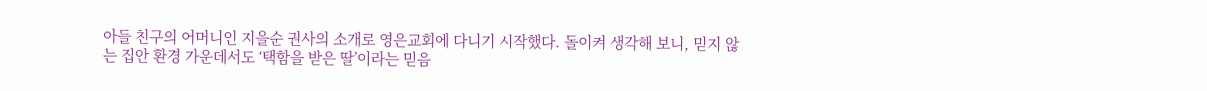아들 친구의 어머니인 지을순 권사의 소개로 영은교회에 다니기 시작했다. 돌이켜 생각해 보니, 믿지 않는 집안 환경 가운데서도 ‘택함을 받은 딸’이라는 믿음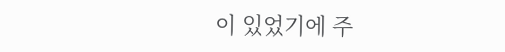이 있었기에 주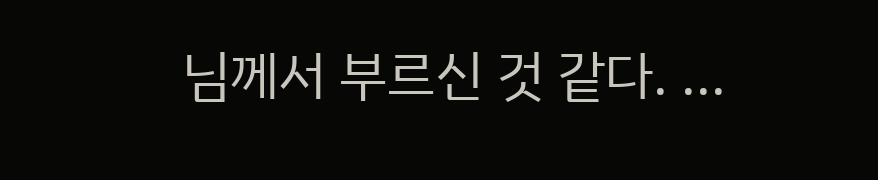님께서 부르신 것 같다. ...